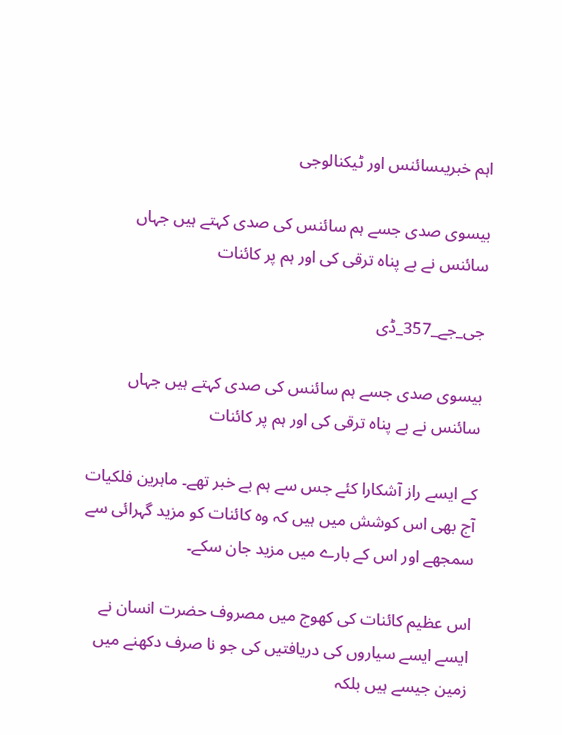اہم خبریںسائنس اور ٹیکنالوجی

بیسوی صدی جسے ہم سائنس کی صدی کہتے ہیں جہاں سائنس نے بے پناہ ترقی کی اور ہم پر کائنات

جی_جے_357_ڈی

بیسوی صدی جسے ہم سائنس کی صدی کہتے ہیں جہاں سائنس نے بے پناہ ترقی کی اور ہم پر کائنات

کے ایسے راز آشکارا کئے جس سے ہم بے خبر تھے۔ ماہرین فلکیات آج بھی اس کوشش میں ہیں کہ وہ کائنات کو مزید گہرائی سے سمجھے اور اس کے بارے میں مزید جان سکے۔

اس عظیم کائنات کی کھوج میں مصروف حضرت انسان نے ایسے ایسے سیاروں کی دریافتیں کی جو نا صرف دکھنے میں زمین جیسے ہیں بلکہ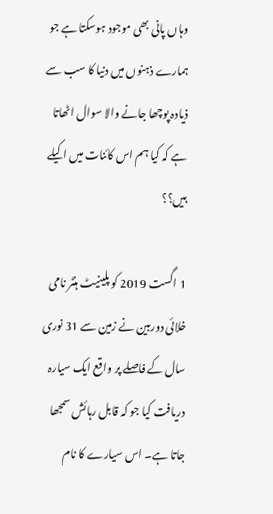وہاں پانی بھی موجود ہوسکتا ہے جو ہمارے ذہنوں میں دنیا کا سب سے ذیادہ پوچھا جانے والا سوال اٹھاتا ہے کہ کیا ہم اس کائنات میں اکیلے ہیں؟؟

1 اگست 2019 کو پلینیٹ ہنٹر نامی خلائی دوربین نے زمین سے 31 نوری سال کے فاصلے پر واقع ایک سیارہ دریافت کیا جو کہ قابل رہائش سمجھا جاتا ہے۔ اس سیارے کا نام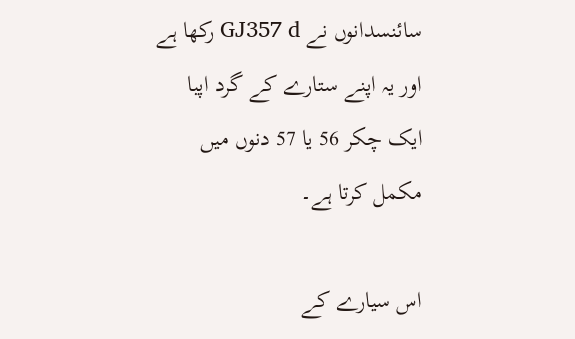سائنسدانوں نے GJ357 d رکھا ہے اور یہ اپنے ستارے کے گرد اپبا ایک چکر 56 یا 57 دنوں میں مکمل کرتا ہے۔

اس سیارے کے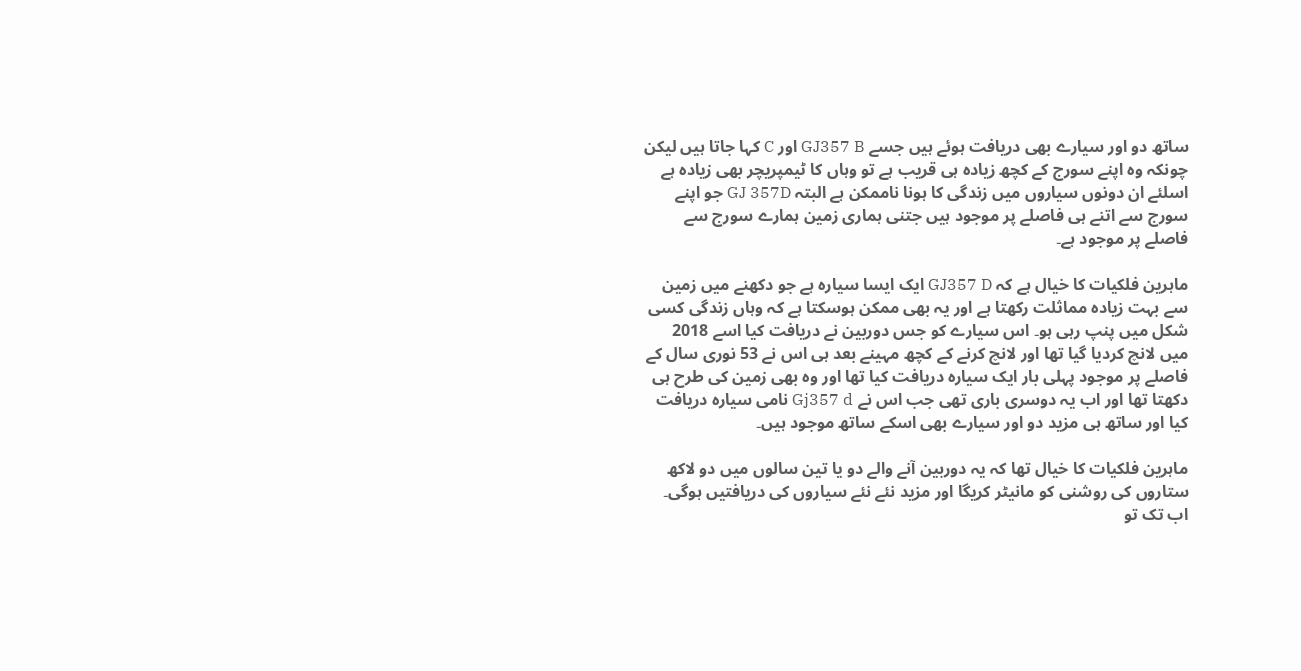ساتھ دو اور سیارے بھی دریافت ہوئے ہیں جسے GJ357 B اور C کہا جاتا ہیں لیکن چونکہ وہ اپنے سورج کے کچھ زیادہ ہی قریب ہے تو وہاں کا ٹیمپریچر بھی زیادہ ہے اسلئے ان دونوں سیاروں میں زندگی کا ہونا ناممکن ہے البتہ GJ 357D جو اپنے سورج سے اتنے ہی فاصلے پر موجود ہیں جتنی ہماری زمین ہمارے سورج سے فاصلے پر موجود ہے۔

ماہرین فلکیات کا خیال ہے کہ GJ357 D ایک ایسا سیارہ ہے جو دکھنے میں زمین سے بہت زیادہ مماثلت رکھتا ہے اور یہ بھی ممکن ہوسکتا ہے کہ وہاں زندگی کسی شکل میں پنپ رہی ہو۔ اس سیارے کو جس دوربین نے دریافت کیا اسے 2018 میں لانچ کردیا گیا تھا اور لانچ کرنے کے کچھ مہینے بعد ہی اس نے 53 نوری سال کے فاصلے پر موجود پہلی بار ایک سیارہ دریافت کیا تھا اور وہ بھی زمین کی طرح ہی دکھتا تھا اور اب یہ دوسری باری تھی جب اس نے Gj357 d نامی سیارہ دریافت کیا اور ساتھ ہی مزید دو اور سیارے بھی اسکے ساتھ موجود ہیں۔

ماہرین فلکیات کا خیال تھا کہ یہ دوربین آنے والے دو یا تین سالوں میں دو لاکھ ستاروں کی روشنی کو مانیٹر کریگا اور مزید نئے نئے سیاروں کی دریافتیں ہوگی۔ اب تک تو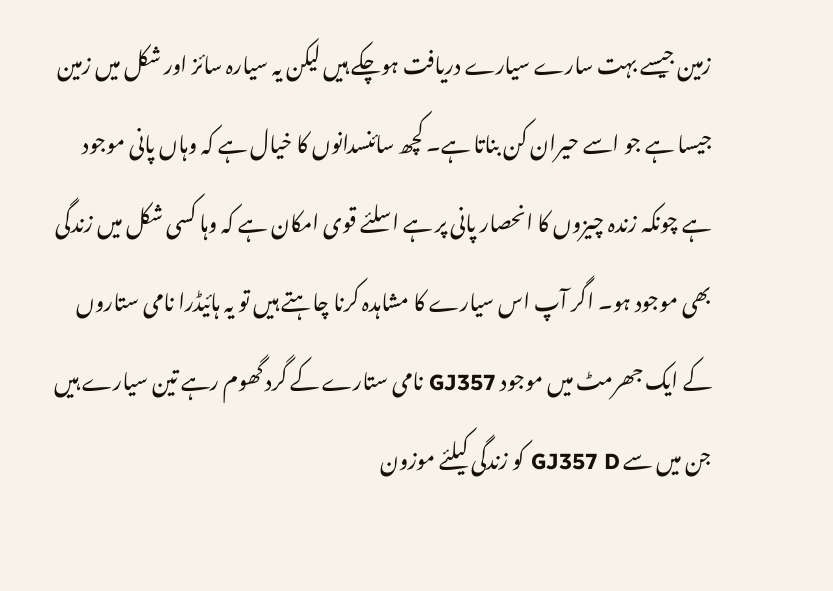زمین جیسے بہت سارے سیارے دریافت ہوچکے ہیں لیکن یہ سیارہ سائز اور شکل میں زمین جیسا ہے جو اسے حیران کن بناتا ہے۔ کچھ سائنسدانوں کا خیال ہے کہ وہاں پانی موجود ہے چونکہ زندہ چیزوں کا انحصار پانی پر ہے اسلئے قوی امکان ہے کہ وہا کسی شکل میں زندگی بھی موجود ہو۔ اگر آپ اس سیارے کا مشاہدہ کرنا چاہتے ہیں تو یہ ہائیڈرا نامی ستاروں کے ایک جھرمٹ میں موجود GJ357 نامی ستارے کے گرد گھوم رہے تین سیارے ہیں جن میں سے GJ357 D کو زندگی کیلئے موزون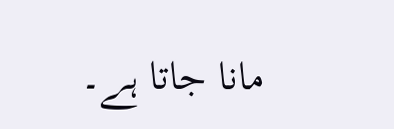مانا جاتا ہے۔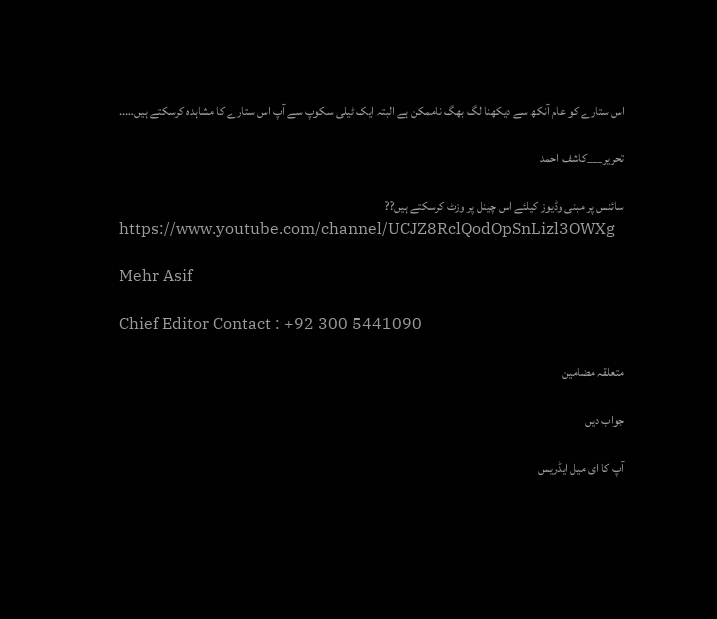اس ستارے کو عام آنکھ سے دیکھنا لگ بھگ ناممکن ہے البتہ ایک ٹیلی سکوپ سے آپ اس ستارے کا مشاہدہ کرسکتے ہیں…..

تحریر___کاشف احمد

سائنس پر مبنی وڈیوز کیلئے اس چینل پر وزٹ کرسکتے ہیں??
https://www.youtube.com/channel/UCJZ8RclQodOpSnLizl3OWXg

Mehr Asif

Chief Editor Contact : +92 300 5441090

متعلقہ مضامین

جواب دیں

آپ کا ای میل ایڈریس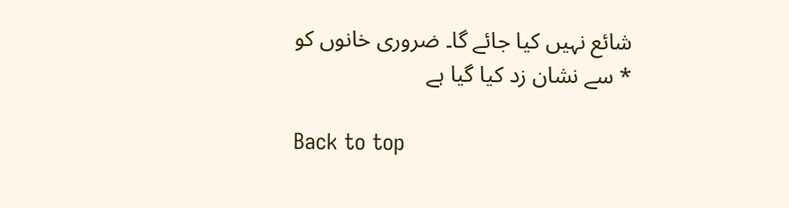شائع نہیں کیا جائے گا۔ ضروری خانوں کو * سے نشان زد کیا گیا ہے

Back to top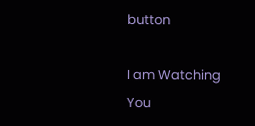button

I am Watching You